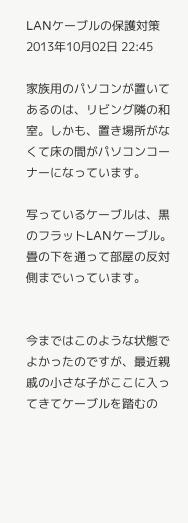LANケーブルの保護対策2013年10月02日 22:45

家族用のパソコンが置いてあるのは、リビング隣の和室。しかも、置き場所がなくて床の間がパソコンコーナーになっています。

写っているケーブルは、黒のフラットLANケーブル。
畳の下を通って部屋の反対側までいっています。


今まではこのような状態でよかったのですが、最近親戚の小さな子がここに入ってきてケーブルを踏むの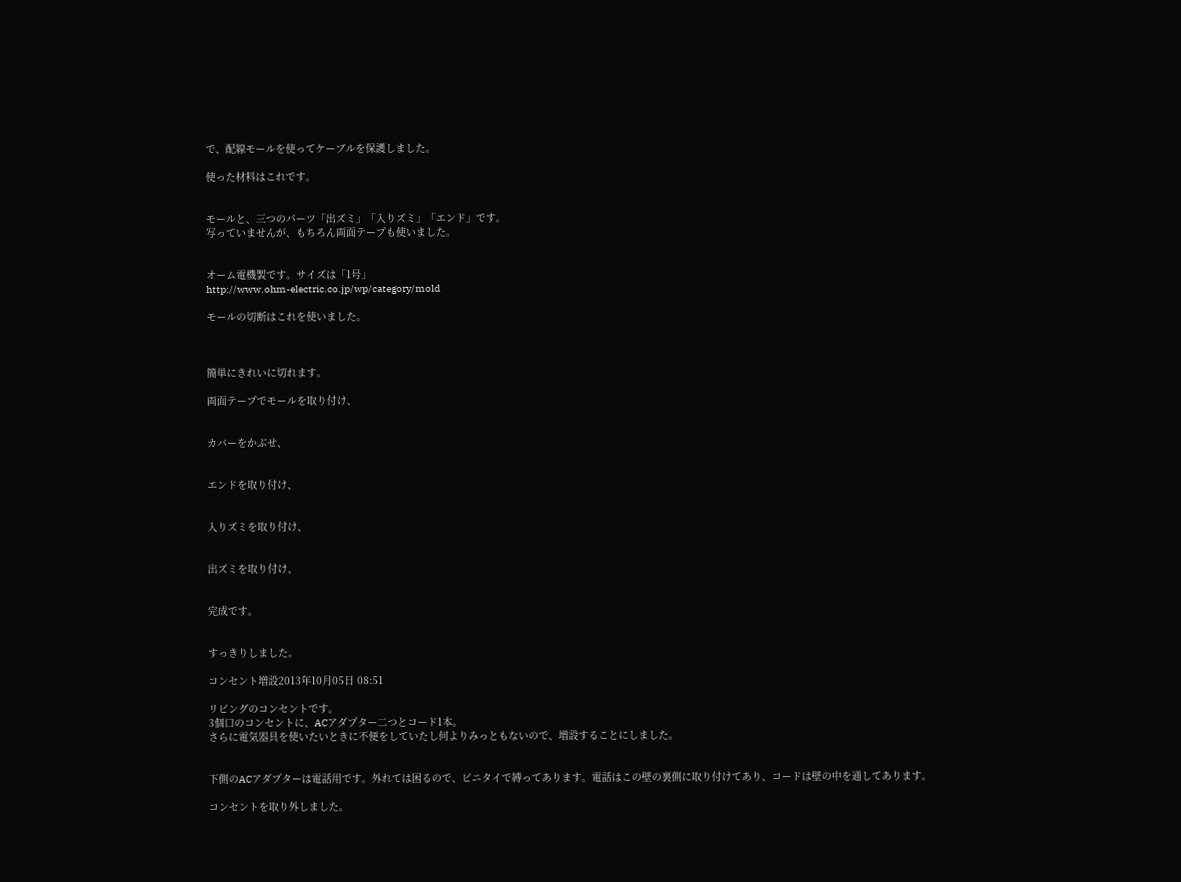で、配線モールを使ってケーブルを保護しました。

使った材料はこれです。


モールと、三つのパーツ「出ズミ」「入りズミ」「エンド」です。
写っていませんが、もちろん両面テープも使いました。


オーム電機製です。サイズは「1号」
http://www.ohm-electric.co.jp/wp/category/mold

モールの切断はこれを使いました。



簡単にきれいに切れます。

両面テープでモールを取り付け、


カバーをかぶせ、


エンドを取り付け、


入りズミを取り付け、


出ズミを取り付け、


完成です。


すっきりしました。

コンセント増設2013年10月05日 08:51

リビングのコンセントです。
3個口のコンセントに、ACアダプター二つとコード1本。
さらに電気器具を使いたいときに不便をしていたし何よりみっともないので、増設することにしました。


下側のACアダプターは電話用です。外れては困るので、ビニタイで縛ってあります。電話はこの壁の裏側に取り付けてあり、コードは壁の中を通してあります。

コンセントを取り外しました。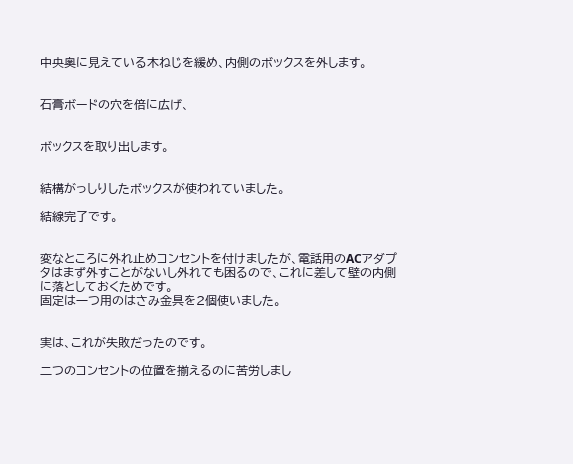中央奥に見えている木ねじを緩め、内側のボックスを外します。


石膏ボードの穴を倍に広げ、


ボックスを取り出します。


結構がっしりしたボックスが使われていました。

結線完了です。


変なところに外れ止めコンセントを付けましたが、電話用のACアダプタはまず外すことがないし外れても困るので、これに差して壁の内側に落としておくためです。
固定は一つ用のはさみ金具を2個使いました。


実は、これが失敗だったのです。

二つのコンセントの位置を揃えるのに苦労しまし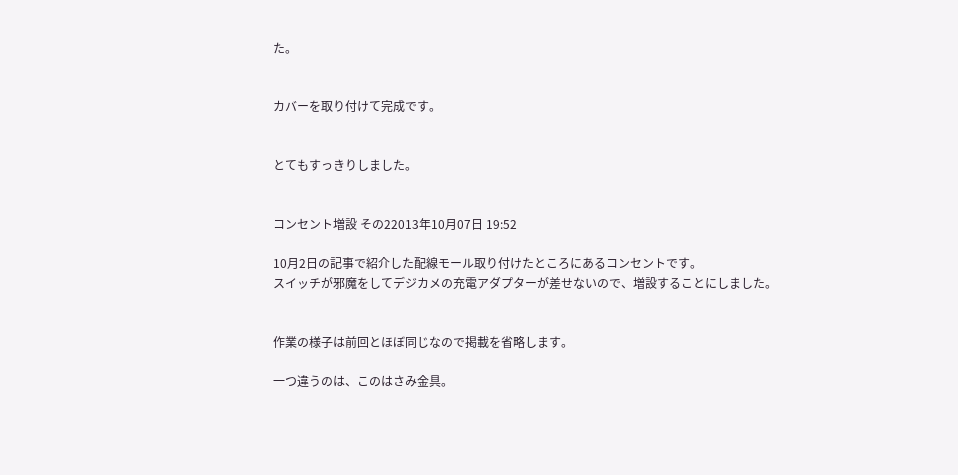た。


カバーを取り付けて完成です。


とてもすっきりしました。


コンセント増設 その22013年10月07日 19:52

10月2日の記事で紹介した配線モール取り付けたところにあるコンセントです。
スイッチが邪魔をしてデジカメの充電アダプターが差せないので、増設することにしました。


作業の様子は前回とほぼ同じなので掲載を省略します。

一つ違うのは、このはさみ金具。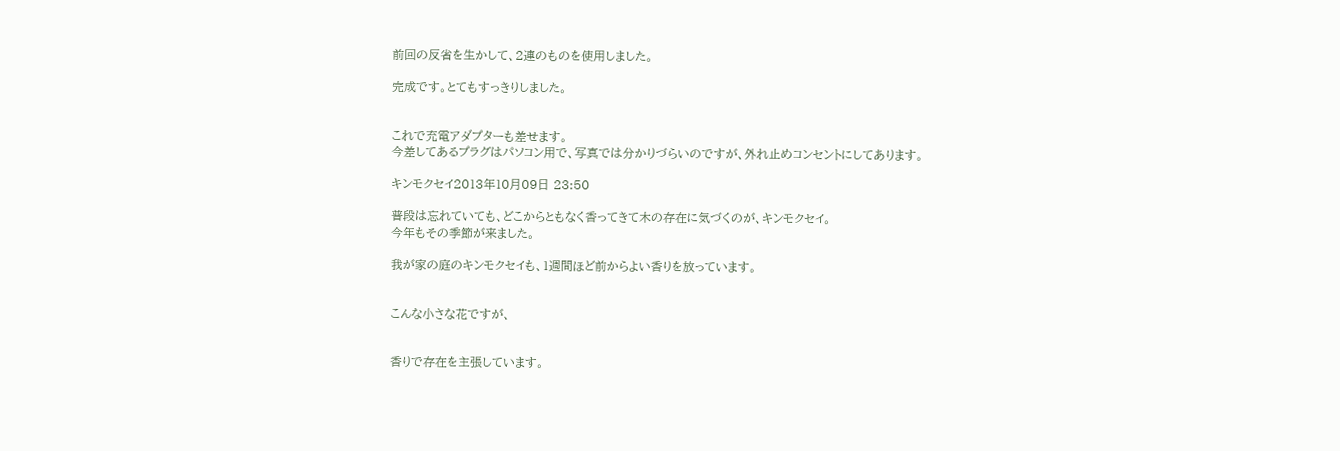前回の反省を生かして、2連のものを使用しました。

完成です。とてもすっきりしました。


これで充電アダプターも差せます。
今差してあるプラグはパソコン用で、写真では分かりづらいのですが、外れ止めコンセントにしてあります。

キンモクセイ2013年10月09日 23:50

普段は忘れていても、どこからともなく香ってきて木の存在に気づくのが、キンモクセイ。
今年もその季節が来ました。

我が家の庭のキンモクセイも、1週間ほど前からよい香りを放っています。


こんな小さな花ですが、


香りで存在を主張しています。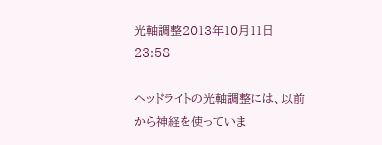光軸調整2013年10月11日 23:58

ヘッドライトの光軸調整には、以前から神経を使っていま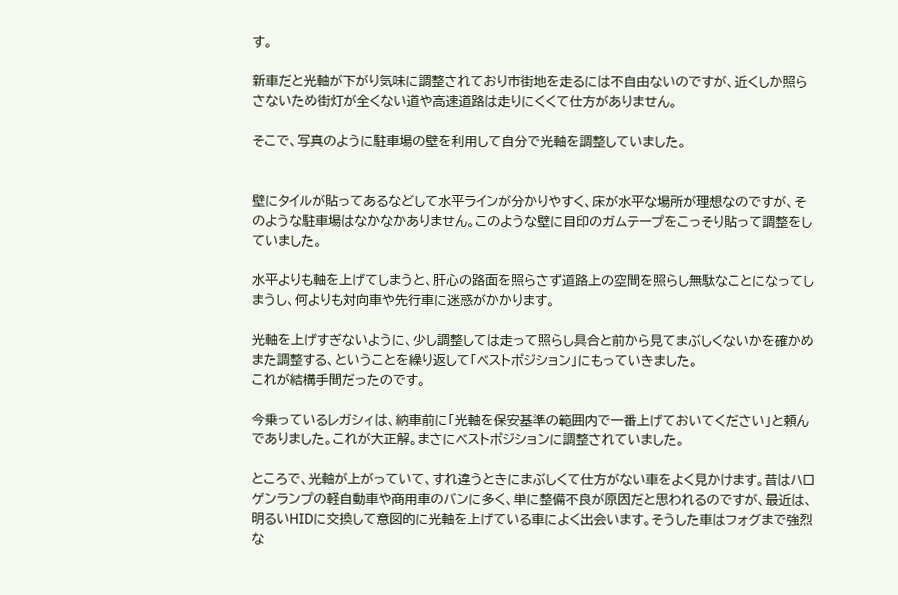す。

新車だと光軸が下がり気味に調整されており市街地を走るには不自由ないのですが、近くしか照らさないため街灯が全くない道や高速道路は走りにくくて仕方がありません。

そこで、写真のように駐車場の壁を利用して自分で光軸を調整していました。


壁にタイルが貼ってあるなどして水平ラインが分かりやすく、床が水平な場所が理想なのですが、そのような駐車場はなかなかありません。このような壁に目印のガムテープをこっそり貼って調整をしていました。

水平よりも軸を上げてしまうと、肝心の路面を照らさず道路上の空間を照らし無駄なことになってしまうし、何よりも対向車や先行車に迷惑がかかります。

光軸を上げすぎないように、少し調整しては走って照らし具合と前から見てまぶしくないかを確かめまた調整する、ということを繰り返して「ベストポジション」にもっていきました。
これが結構手間だったのです。

今乗っているレガシィは、納車前に「光軸を保安基準の範囲内で一番上げておいてください」と頼んでありました。これが大正解。まさにベストポジションに調整されていました。

ところで、光軸が上がっていて、すれ違うときにまぶしくて仕方がない車をよく見かけます。昔はハロゲンランプの軽自動車や商用車のバンに多く、単に整備不良が原因だと思われるのですが、最近は、明るいHIDに交換して意図的に光軸を上げている車によく出会います。そうした車はフォグまで強烈な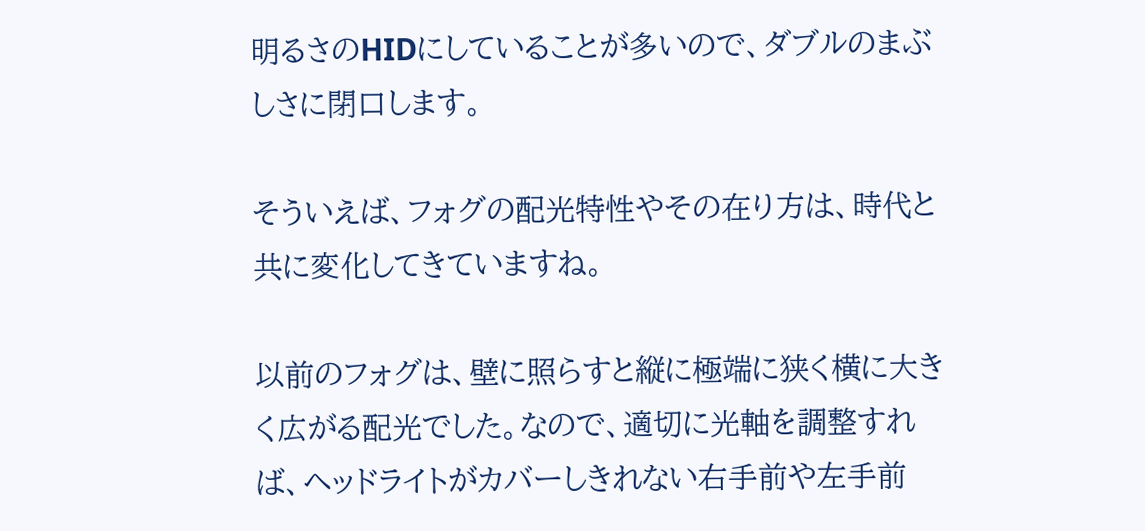明るさのHIDにしていることが多いので、ダブルのまぶしさに閉口します。

そういえば、フォグの配光特性やその在り方は、時代と共に変化してきていますね。

以前のフォグは、壁に照らすと縦に極端に狭く横に大きく広がる配光でした。なので、適切に光軸を調整すれば、ヘッドライトがカバーしきれない右手前や左手前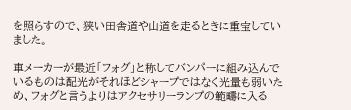を照らすので、狭い田舎道や山道を走るときに重宝していました。

車メーカーが最近「フォグ」と称してバンパーに組み込んでいるものは配光がそれほどシャープではなく光量も弱いため、フォグと言うよりはアクセサリーランプの範疇に入る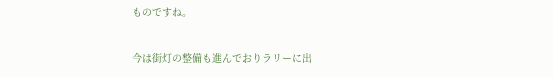ものですね。

今は街灯の整備も進んでおりラリーに出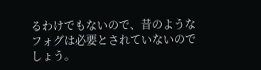るわけでもないので、昔のようなフォグは必要とされていないのでしょう。